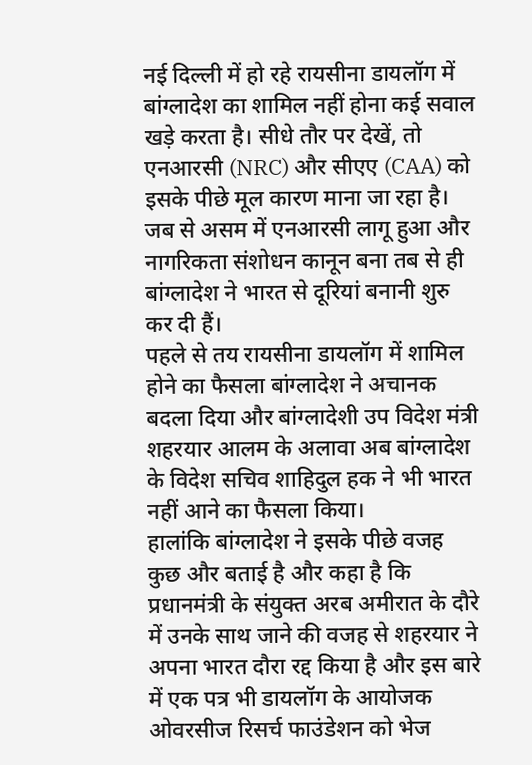नई दिल्ली में हो रहे रायसीना डायलॉग में बांग्लादेश का शामिल नहीं होना कई सवाल खड़े करता है। सीधे तौर पर देखें, तो एनआरसी (NRC) और सीएए (CAA) को इसके पीछे मूल कारण माना जा रहा है। जब से असम में एनआरसी लागू हुआ और नागरिकता संशोधन कानून बना तब से ही बांग्लादेश ने भारत से दूरियां बनानी शुरु कर दी हैं।
पहले से तय रायसीना डायलॉग में शामिल होने का फैसला बांग्लादेश ने अचानक बदला दिया और बांग्लादेशी उप विदेश मंत्री शहरयार आलम के अलावा अब बांग्लादेश के विदेश सचिव शाहिदुल हक ने भी भारत नहीं आने का फैसला किया।
हालांकि बांग्लादेश ने इसके पीछे वजह कुछ और बताई है और कहा है कि प्रधानमंत्री के संयुक्त अरब अमीरात के दौरे में उनके साथ जाने की वजह से शहरयार ने अपना भारत दौरा रद्द किया है और इस बारे में एक पत्र भी डायलॉग के आयोजक ओवरसीज रिसर्च फाउंडेशन को भेज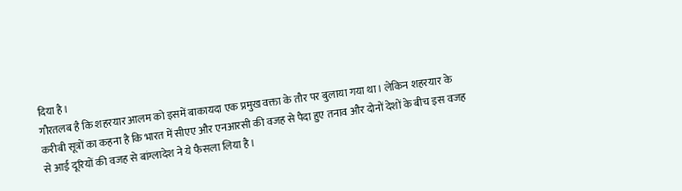दिया है।
गौरतलब है कि शहरयार आलम को इसमें बाकायदा एक प्रमुख वक्ता के तौर पर बुलाया गया था। लेकिन शहरयार के करीबी सूत्रों का कहना है कि भारत में सीएए और एनआरसी की वजह से पैदा हुए तनाव और दोनों देशों के बीच इस वजह से आई दूरियों की वजह से बांग्लादेश ने ये फैसला लिया है।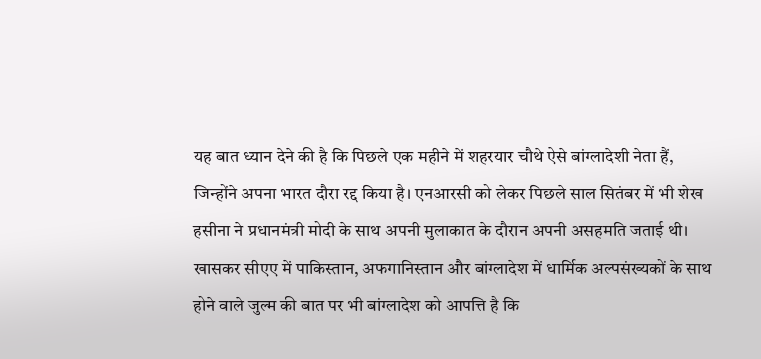यह बात ध्यान देने की है कि पिछले एक महीने में शहरयार चौथे ऐसे बांग्लादेशी नेता हैं, जिन्होंने अपना भारत दौरा रद्द किया है। एनआरसी को लेकर पिछले साल सितंबर में भी शेख हसीना ने प्रधानमंत्री मोदी के साथ अपनी मुलाकात के दौरान अपनी असहमति जताई थी।
खासकर सीएए में पाकिस्तान, अफगानिस्तान और बांग्लादेश में धार्मिक अल्पसंख्यकों के साथ होने वाले जुल्म की बात पर भी बांग्लादेश को आपत्ति है कि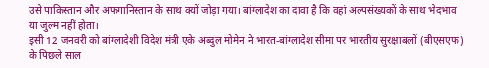उसे पाकिस्तान और अफगानिस्तान के साथ क्यों जोड़ा गया। बांग्लादेश का दावा है कि वहां अल्पसंख्यकों के साथ भेदभाव या जुल्म नहीं होता।
इसी 12 जनवरी को बांग्लादेशी विदेश मंत्री एके अब्दुल मोमेन ने भारत-बांग्लादेश सीमा पर भारतीय सुरक्षाबलों (बीएसएफ) के पिछले साल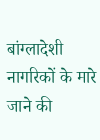बांग्लादेशी नागरिकों के मारे जाने की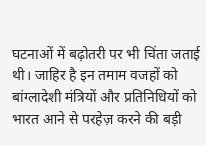घटनाओं में बढ़ोतरी पर भी चिंता जताई थी। जाहिर है इन तमाम वजहों को बांग्लादेशी मंत्रियों और प्रतिनिधियों को भारत आने से परहेज़ करने की बड़ी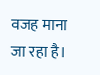वजह माना जा रहा है।